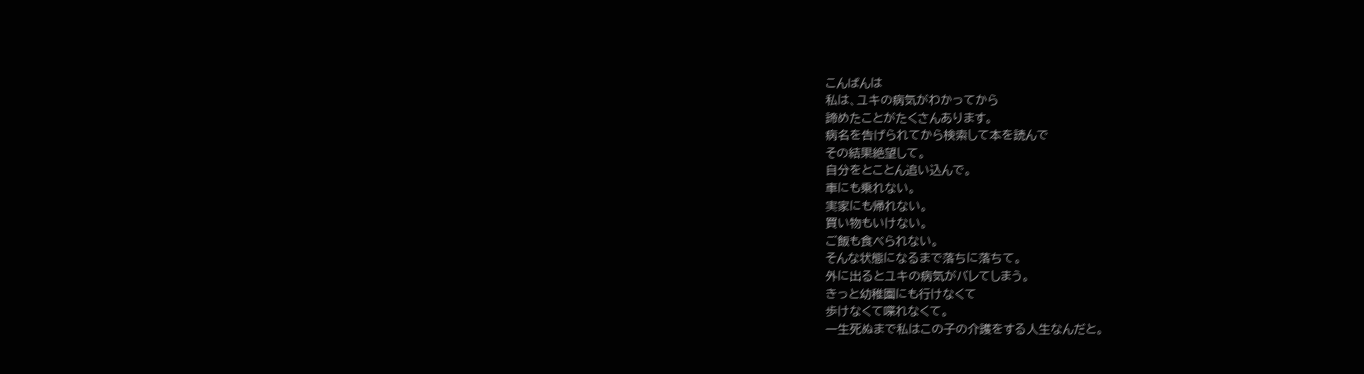こんばんは
私は、ユキの病気がわかってから
諦めたことがたくさんあります。
病名を告げられてから検索して本を読んで
その結果絶望して。
自分をとことん追い込んで。
車にも乗れない。
実家にも帰れない。
買い物もいけない。
ご飯も食べられない。
そんな状態になるまで落ちに落ちて。
外に出るとユキの病気がバレてしまう。
きっと幼稚園にも行けなくて
歩けなくて喋れなくて。
一生死ぬまで私はこの子の介護をする人生なんだと。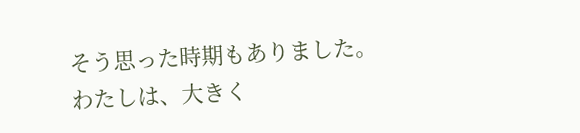そう思った時期もありました。
わたしは、大きく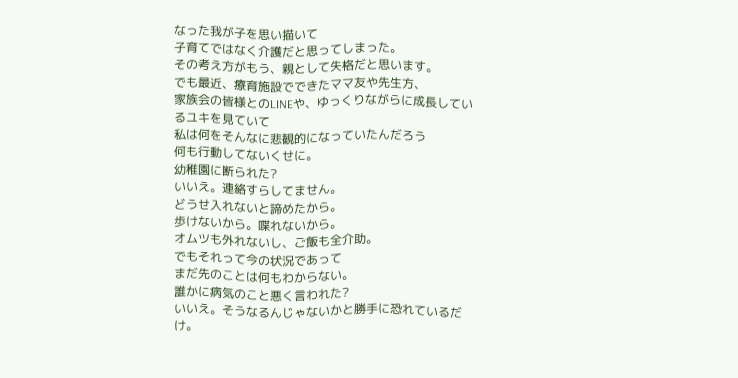なった我が子を思い描いて
子育てではなく介護だと思ってしまった。
その考え方がもう、親として失格だと思います。
でも最近、療育施設でできたママ友や先生方、
家族会の皆様とのLINEや、ゆっくりながらに成長しているユキを見ていて
私は何をそんなに悲観的になっていたんだろう
何も行動してないくせに。
幼稚園に断られた?
いいえ。連絡すらしてません。
どうせ入れないと諦めたから。
歩けないから。喋れないから。
オムツも外れないし、ご飯も全介助。
でもそれって今の状況であって
まだ先のことは何もわからない。
誰かに病気のこと悪く言われた?
いいえ。そうなるんじゃないかと勝手に恐れているだけ。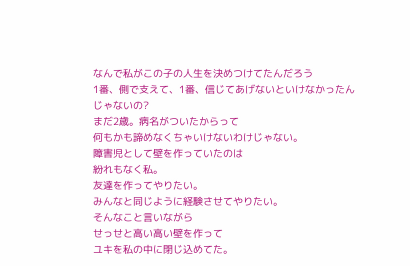なんで私がこの子の人生を決めつけてたんだろう
1番、側で支えて、1番、信じてあげないといけなかったんじゃないの?
まだ2歳。病名がついたからって
何もかも諦めなくちゃいけないわけじゃない。
障害児として壁を作っていたのは
紛れもなく私。
友達を作ってやりたい。
みんなと同じように経験させてやりたい。
そんなこと言いながら
せっせと高い高い壁を作って
ユキを私の中に閉じ込めてた。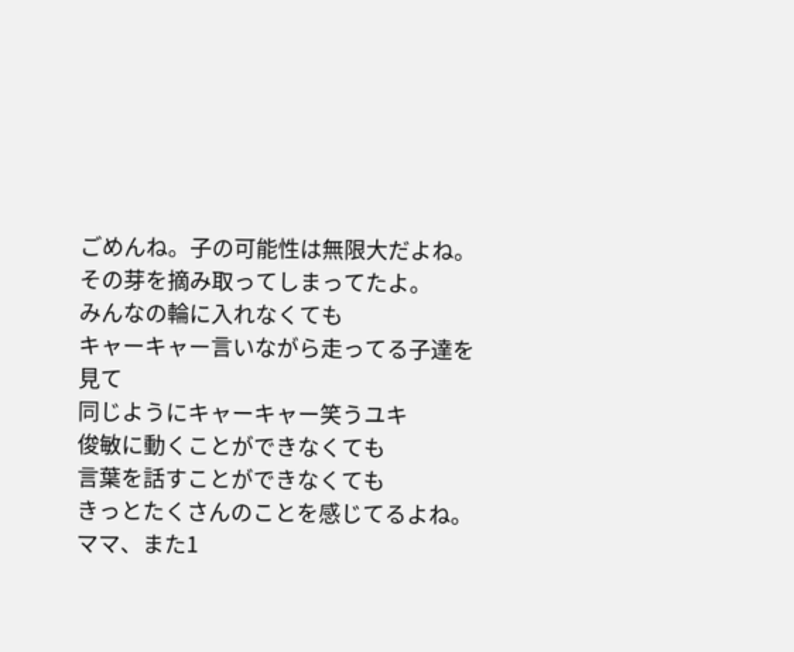ごめんね。子の可能性は無限大だよね。
その芽を摘み取ってしまってたよ。
みんなの輪に入れなくても
キャーキャー言いながら走ってる子達を見て
同じようにキャーキャー笑うユキ
俊敏に動くことができなくても
言葉を話すことができなくても
きっとたくさんのことを感じてるよね。
ママ、また1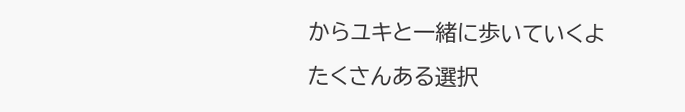からユキと一緒に歩いていくよ
たくさんある選択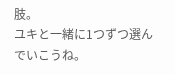肢。
ユキと一緒に1つずつ選んでいこうね。